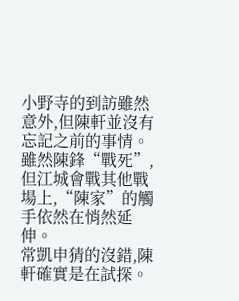小野寺的到訪雖然意外,但陳軒並沒有忘記之前的事情。
雖然陳鋒“戰死”,但江城會戰其他戰場上,“陳家”的觸手依然在悄然延伸。
常凱申猜的沒錯,陳軒確實是在試探。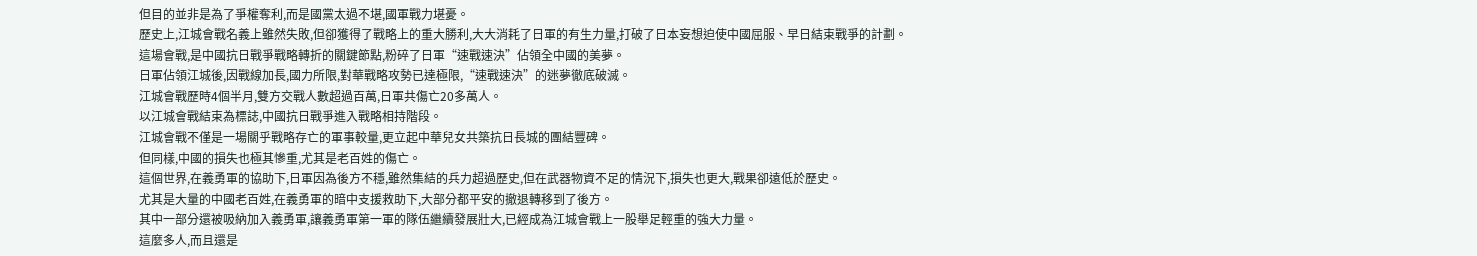但目的並非是為了爭權奪利,而是國黨太過不堪,國軍戰力堪憂。
歷史上,江城會戰名義上雖然失敗,但卻獲得了戰略上的重大勝利,大大消耗了日軍的有生力量,打破了日本妄想迫使中國屈服、早日結束戰爭的計劃。
這場會戰,是中國抗日戰爭戰略轉折的關鍵節點,粉碎了日軍“速戰速決”佔領全中國的美夢。
日軍佔領江城後,因戰線加長,國力所限,對華戰略攻勢已達極限,“速戰速決”的迷夢徹底破滅。
江城會戰歷時4個半月,雙方交戰人數超過百萬,日軍共傷亡20多萬人。
以江城會戰結束為標誌,中國抗日戰爭進入戰略相持階段。
江城會戰不僅是一場關乎戰略存亡的軍事較量,更立起中華兒女共築抗日長城的團結豐碑。
但同樣,中國的損失也極其慘重,尤其是老百姓的傷亡。
這個世界,在義勇軍的協助下,日軍因為後方不穩,雖然集結的兵力超過歷史,但在武器物資不足的情況下,損失也更大,戰果卻遠低於歷史。
尤其是大量的中國老百姓,在義勇軍的暗中支援救助下,大部分都平安的撤退轉移到了後方。
其中一部分還被吸納加入義勇軍,讓義勇軍第一軍的隊伍繼續發展壯大,已經成為江城會戰上一股舉足輕重的強大力量。
這麼多人,而且還是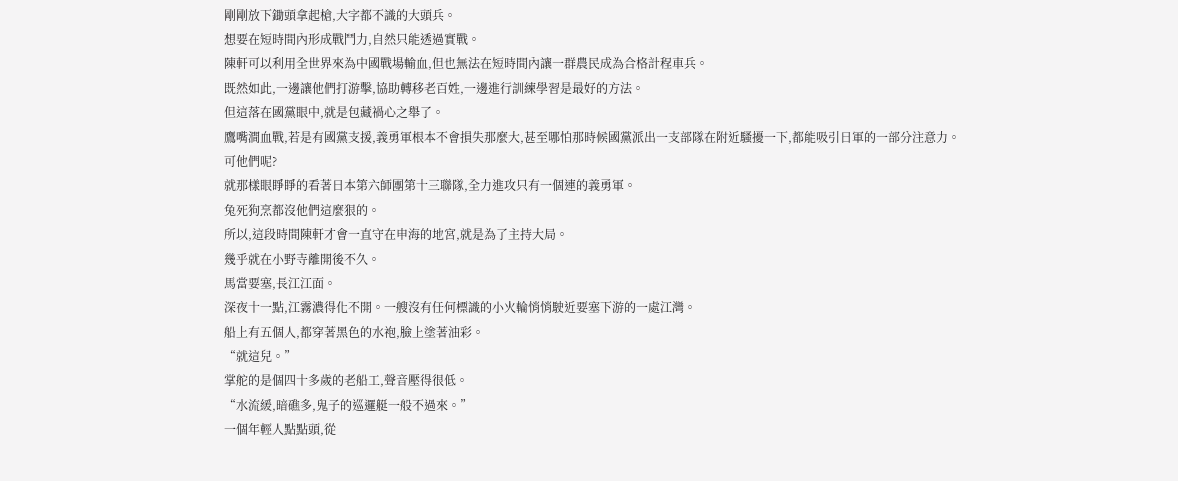剛剛放下鋤頭拿起槍,大字都不識的大頭兵。
想要在短時間內形成戰鬥力,自然只能透過實戰。
陳軒可以利用全世界來為中國戰場輸血,但也無法在短時間內讓一群農民成為合格計程車兵。
既然如此,一邊讓他們打游擊,協助轉移老百姓,一邊進行訓練學習是最好的方法。
但這落在國黨眼中,就是包藏禍心之舉了。
鷹嘴澗血戰,若是有國黨支援,義勇軍根本不會損失那麼大,甚至哪怕那時候國黨派出一支部隊在附近騷擾一下,都能吸引日軍的一部分注意力。
可他們呢?
就那樣眼睜睜的看著日本第六師團第十三聯隊,全力進攻只有一個連的義勇軍。
兔死狗烹都沒他們這麼狠的。
所以,這段時間陳軒才會一直守在申海的地宮,就是為了主持大局。
幾乎就在小野寺離開後不久。
馬當要塞,長江江面。
深夜十一點,江霧濃得化不開。一艘沒有任何標識的小火輪悄悄駛近要塞下游的一處江灣。
船上有五個人,都穿著黑色的水袍,臉上塗著油彩。
“就這兒。”
掌舵的是個四十多歲的老船工,聲音壓得很低。
“水流緩,暗礁多,鬼子的巡邏艇一般不過來。”
一個年輕人點點頭,從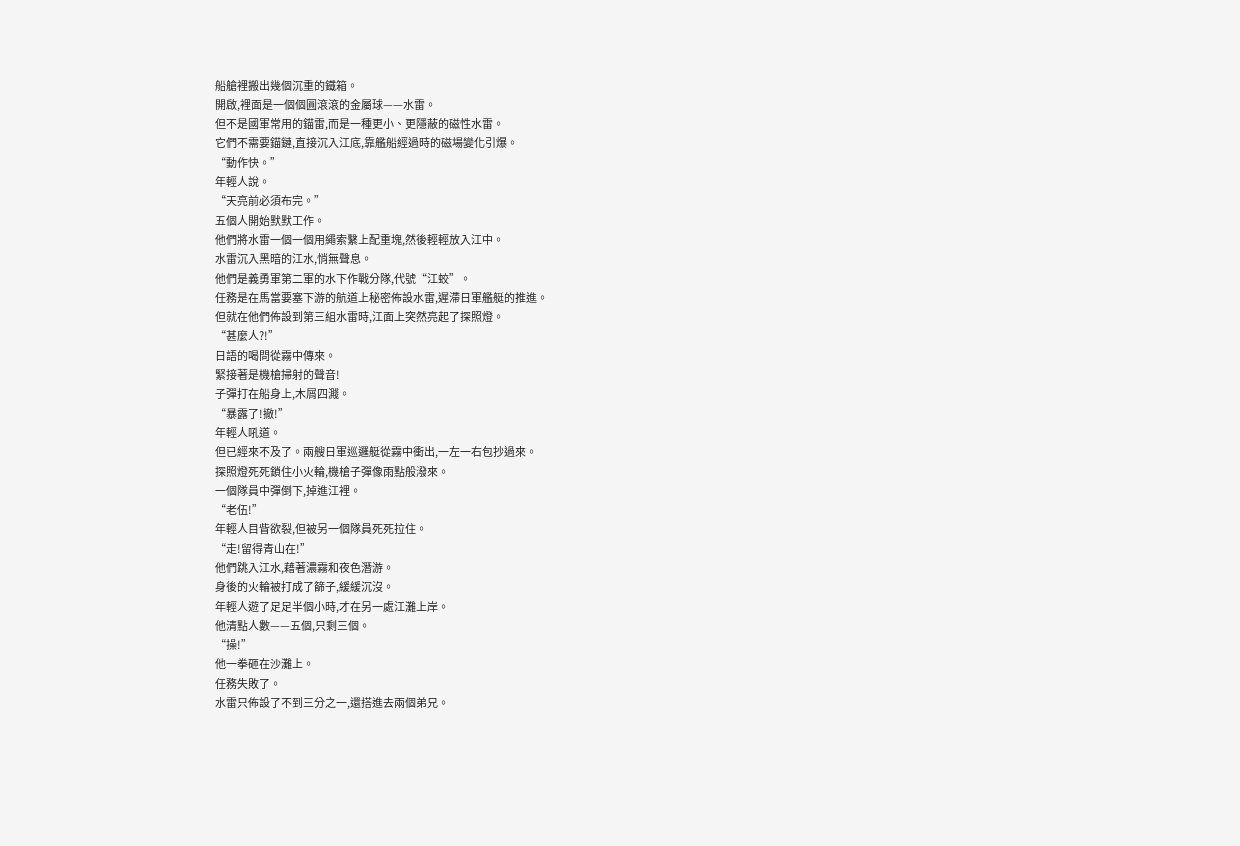船艙裡搬出幾個沉重的鐵箱。
開啟,裡面是一個個圓滾滾的金屬球——水雷。
但不是國軍常用的錨雷,而是一種更小、更隱蔽的磁性水雷。
它們不需要錨鏈,直接沉入江底,靠艦船經過時的磁場變化引爆。
“動作快。”
年輕人說。
“天亮前必須布完。”
五個人開始默默工作。
他們將水雷一個一個用繩索繫上配重塊,然後輕輕放入江中。
水雷沉入黑暗的江水,悄無聲息。
他們是義勇軍第二軍的水下作戰分隊,代號“江蛟”。
任務是在馬當要塞下游的航道上秘密佈設水雷,遲滯日軍艦艇的推進。
但就在他們佈設到第三組水雷時,江面上突然亮起了探照燈。
“甚麼人?!”
日語的喝問從霧中傳來。
緊接著是機槍掃射的聲音!
子彈打在船身上,木屑四濺。
“暴露了!撤!”
年輕人吼道。
但已經來不及了。兩艘日軍巡邏艇從霧中衝出,一左一右包抄過來。
探照燈死死鎖住小火輪,機槍子彈像雨點般潑來。
一個隊員中彈倒下,掉進江裡。
“老伍!”
年輕人目眥欲裂,但被另一個隊員死死拉住。
“走!留得青山在!”
他們跳入江水,藉著濃霧和夜色潛游。
身後的火輪被打成了篩子,緩緩沉沒。
年輕人遊了足足半個小時,才在另一處江灘上岸。
他清點人數——五個,只剩三個。
“操!”
他一拳砸在沙灘上。
任務失敗了。
水雷只佈設了不到三分之一,還搭進去兩個弟兄。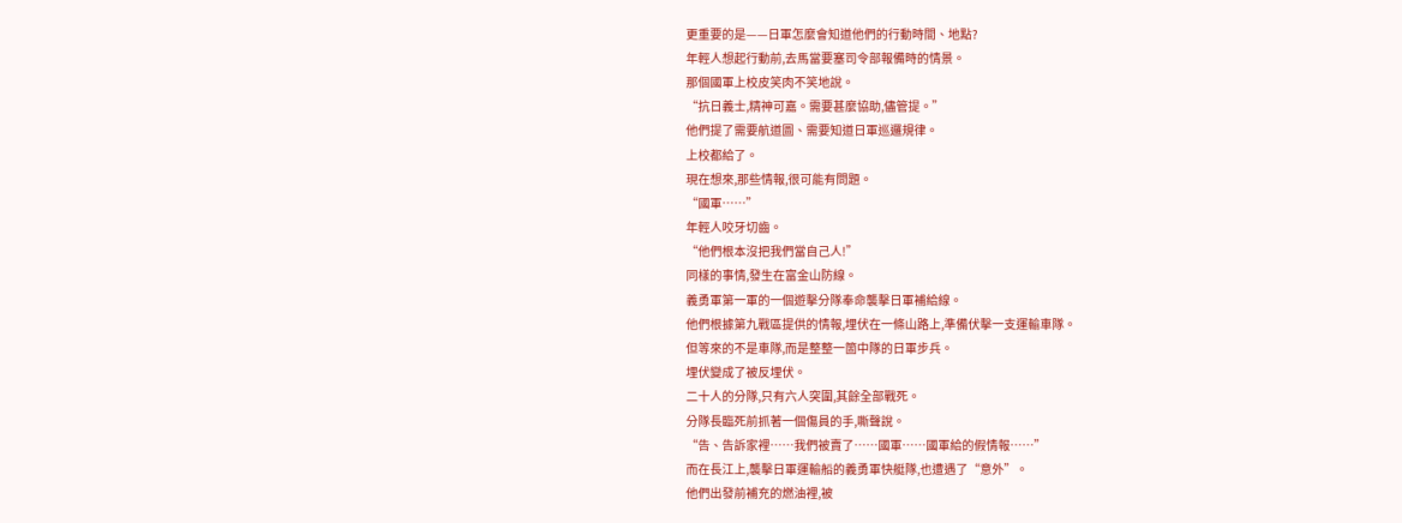更重要的是——日軍怎麼會知道他們的行動時間、地點?
年輕人想起行動前,去馬當要塞司令部報備時的情景。
那個國軍上校皮笑肉不笑地說。
“抗日義士,精神可嘉。需要甚麼協助,儘管提。”
他們提了需要航道圖、需要知道日軍巡邏規律。
上校都給了。
現在想來,那些情報,很可能有問題。
“國軍……”
年輕人咬牙切齒。
“他們根本沒把我們當自己人!”
同樣的事情,發生在富金山防線。
義勇軍第一軍的一個遊擊分隊奉命襲擊日軍補給線。
他們根據第九戰區提供的情報,埋伏在一條山路上,準備伏擊一支運輸車隊。
但等來的不是車隊,而是整整一箇中隊的日軍步兵。
埋伏變成了被反埋伏。
二十人的分隊,只有六人突圍,其餘全部戰死。
分隊長臨死前抓著一個傷員的手,嘶聲說。
“告、告訴家裡……我們被賣了……國軍……國軍給的假情報……”
而在長江上,襲擊日軍運輸船的義勇軍快艇隊,也遭遇了“意外”。
他們出發前補充的燃油裡,被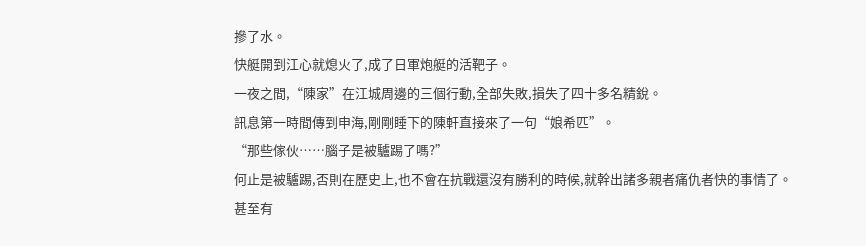摻了水。
快艇開到江心就熄火了,成了日軍炮艇的活靶子。
一夜之間,“陳家”在江城周邊的三個行動,全部失敗,損失了四十多名精銳。
訊息第一時間傳到申海,剛剛睡下的陳軒直接來了一句“娘希匹”。
“那些傢伙……腦子是被驢踢了嗎?”
何止是被驢踢,否則在歷史上,也不會在抗戰還沒有勝利的時候,就幹出諸多親者痛仇者快的事情了。
甚至有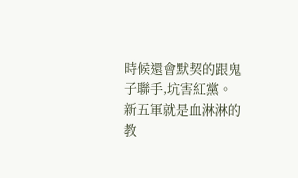時候還會默契的跟鬼子聯手,坑害紅黨。
新五軍就是血淋淋的教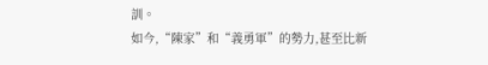訓。
如今,“陳家”和“義勇軍”的勢力,甚至比新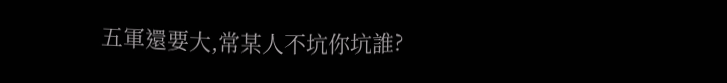五軍還要大,常某人不坑你坑誰?